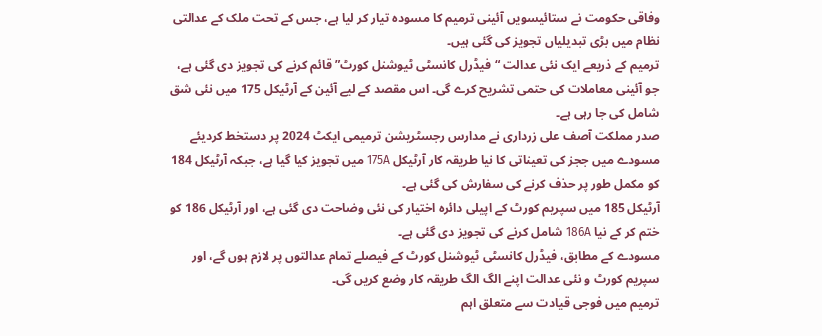وفاقی حکومت نے ستائیسویں آئینی ترمیم کا مسودہ تیار کر لیا ہے، جس کے تحت ملک کے عدالتی نظام میں بڑی تبدیلیاں تجویز کی گئی ہیں۔
ترمیم کے ذریعے ایک نئی عدالت “فیڈرل کانسٹی ٹیوشنل کورٹ” قائم کرنے کی تجویز دی گئی ہے، جو آئینی معاملات کی حتمی تشریح کرے گی۔ اس مقصد کے لیے آئین کے آرٹیکل 175 میں نئی شق شامل کی جا رہی ہے۔
صدر مملکت آصف علی زرداری نے مدارس رجسٹریشن ترمیمی ایكٹ 2024 پر دستخط کردیئے
مسودے میں ججز کی تعیناتی کا نیا طریقہ کار آرٹیکل 175A میں تجویز کیا گیا ہے، جبکہ آرٹیکل 184 کو مکمل طور پر حذف کرنے کی سفارش کی گئی ہے۔
آرٹیکل 185 میں سپریم کورٹ کے اپیلی دائرہ اختیار کی نئی وضاحت دی گئی ہے، اور آرٹیکل 186 کو ختم کر کے نیا 186A شامل کرنے کی تجویز دی گئی ہے۔
مسودے کے مطابق، فیڈرل کانسٹی ٹیوشنل کورٹ کے فیصلے تمام عدالتوں پر لازم ہوں گے، اور سپریم کورٹ و نئی عدالت اپنے الگ الگ طریقہ کار وضع کریں گی۔
ترمیم میں فوجی قیادت سے متعلق اہم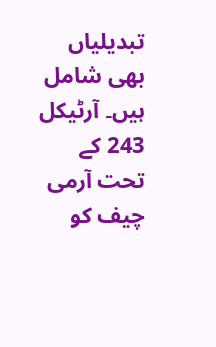تبدیلیاں بھی شامل ہیں۔ آرٹیکل 243 کے تحت آرمی چیف کو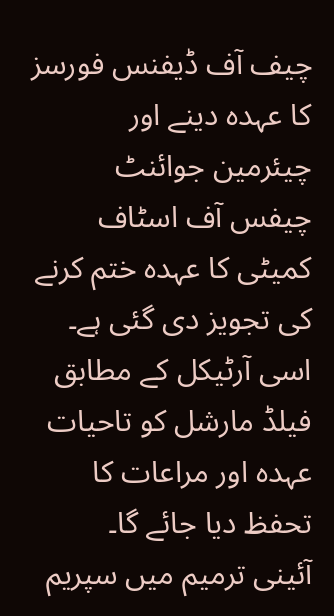چیف آف ڈیفنس فورسز کا عہدہ دینے اور چیئرمین جوائنٹ چیفس آف اسٹاف کمیٹی کا عہدہ ختم کرنے کی تجویز دی گئی ہے۔ اسی آرٹیکل کے مطابق فیلڈ مارشل کو تاحیات عہدہ اور مراعات کا تحفظ دیا جائے گا۔
آئینی ترمیم میں سپریم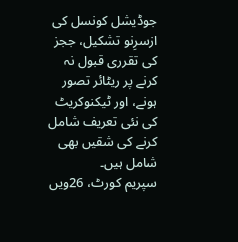جوڈیشل کونسل کی ازسرِنو تشکیل، ججز کی تقرری قبول نہ کرنے پر ریٹائر تصور ہونے، اور ٹیکنوکریٹ کی نئی تعریف شامل کرنے کی شقیں بھی شامل ہیں۔
سپریم کورٹ، 26ویں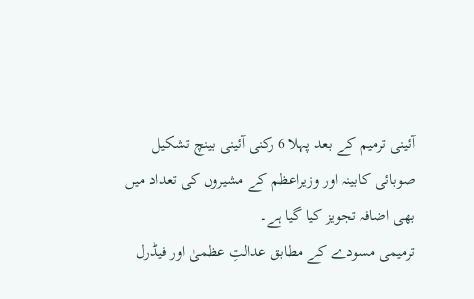آئینی ترمیم کے بعد پہلا 6 رکنی آئینی بینچ تشکیل
صوبائی کابینہ اور وزیراعظم کے مشیروں کی تعداد میں بھی اضافہ تجویز کیا گیا ہے۔
ترمیمی مسودے کے مطابق عدالتِ عظمیٰ اور فیڈرل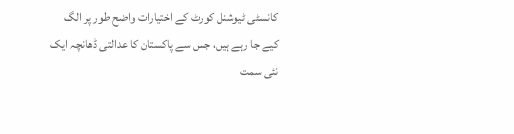کانسٹی ٹیوشنل کورٹ کے اختیارات واضح طور پر الگ کیے جا رہے ہیں، جس سے پاکستان کا عدالتی ڈھانچہ ایک نئی سمت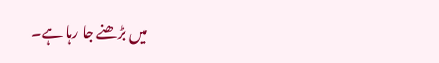میں بڑھنے جا رہا ہے۔